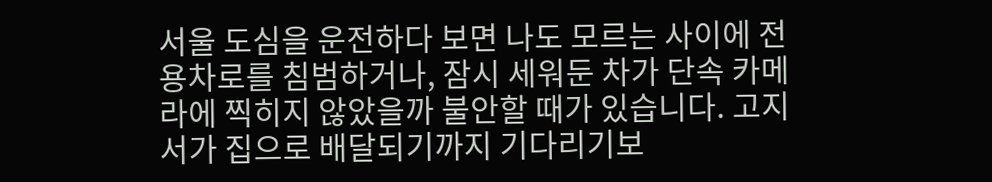서울 도심을 운전하다 보면 나도 모르는 사이에 전용차로를 침범하거나, 잠시 세워둔 차가 단속 카메라에 찍히지 않았을까 불안할 때가 있습니다. 고지서가 집으로 배달되기까지 기다리기보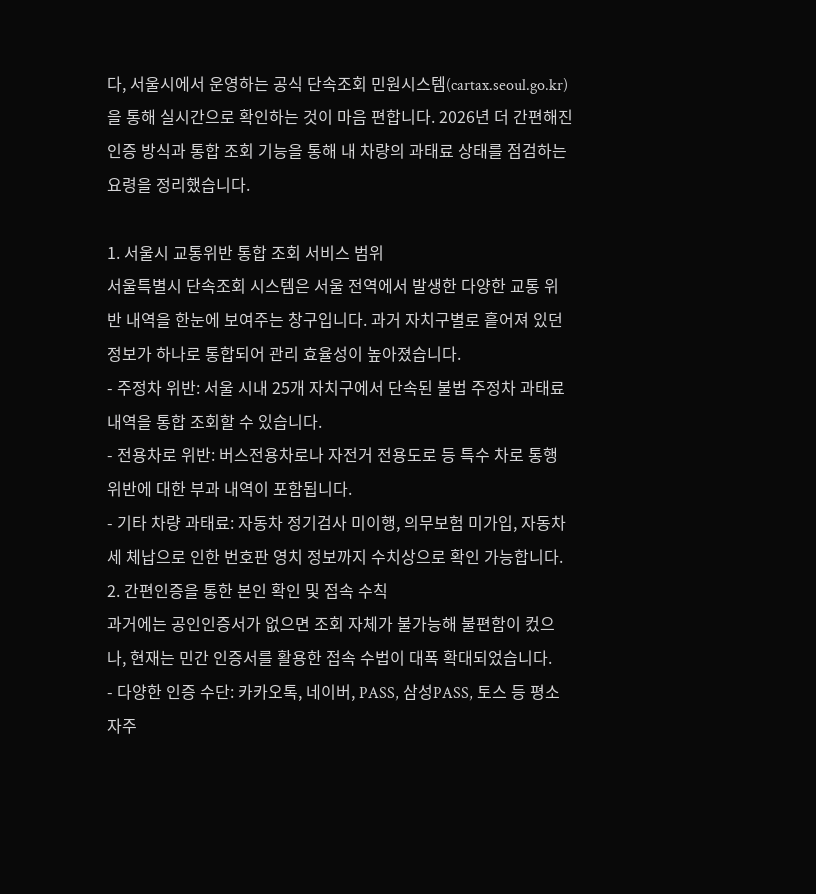다, 서울시에서 운영하는 공식 단속조회 민원시스템(cartax.seoul.go.kr)을 통해 실시간으로 확인하는 것이 마음 편합니다. 2026년 더 간편해진 인증 방식과 통합 조회 기능을 통해 내 차량의 과태료 상태를 점검하는 요령을 정리했습니다.

1. 서울시 교통위반 통합 조회 서비스 범위
서울특별시 단속조회 시스템은 서울 전역에서 발생한 다양한 교통 위반 내역을 한눈에 보여주는 창구입니다. 과거 자치구별로 흩어져 있던 정보가 하나로 통합되어 관리 효율성이 높아졌습니다.
- 주정차 위반: 서울 시내 25개 자치구에서 단속된 불법 주정차 과태료 내역을 통합 조회할 수 있습니다.
- 전용차로 위반: 버스전용차로나 자전거 전용도로 등 특수 차로 통행 위반에 대한 부과 내역이 포함됩니다.
- 기타 차량 과태료: 자동차 정기검사 미이행, 의무보험 미가입, 자동차세 체납으로 인한 번호판 영치 정보까지 수치상으로 확인 가능합니다.
2. 간편인증을 통한 본인 확인 및 접속 수칙
과거에는 공인인증서가 없으면 조회 자체가 불가능해 불편함이 컸으나, 현재는 민간 인증서를 활용한 접속 수법이 대폭 확대되었습니다.
- 다양한 인증 수단: 카카오톡, 네이버, PASS, 삼성PASS, 토스 등 평소 자주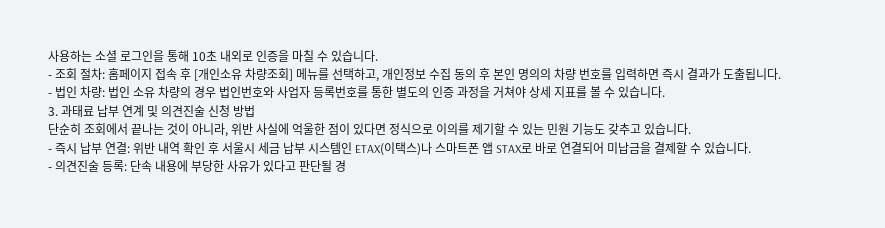사용하는 소셜 로그인을 통해 10초 내외로 인증을 마칠 수 있습니다.
- 조회 절차: 홈페이지 접속 후 [개인소유 차량조회] 메뉴를 선택하고, 개인정보 수집 동의 후 본인 명의의 차량 번호를 입력하면 즉시 결과가 도출됩니다.
- 법인 차량: 법인 소유 차량의 경우 법인번호와 사업자 등록번호를 통한 별도의 인증 과정을 거쳐야 상세 지표를 볼 수 있습니다.
3. 과태료 납부 연계 및 의견진술 신청 방법
단순히 조회에서 끝나는 것이 아니라, 위반 사실에 억울한 점이 있다면 정식으로 이의를 제기할 수 있는 민원 기능도 갖추고 있습니다.
- 즉시 납부 연결: 위반 내역 확인 후 서울시 세금 납부 시스템인 ETAX(이택스)나 스마트폰 앱 STAX로 바로 연결되어 미납금을 결제할 수 있습니다.
- 의견진술 등록: 단속 내용에 부당한 사유가 있다고 판단될 경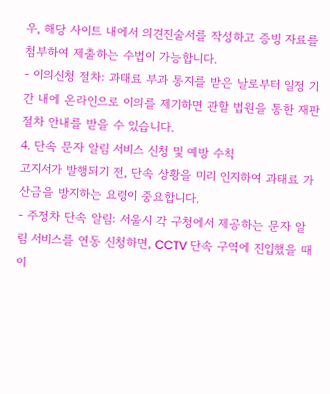우, 해당 사이트 내에서 의견진술서를 작성하고 증빙 자료를 첨부하여 제출하는 수법이 가능합니다.
- 이의신청 절차: 과태료 부과 통지를 받은 날로부터 일정 기간 내에 온라인으로 이의를 제기하면 관할 법원을 통한 재판 절차 안내를 받을 수 있습니다.
4. 단속 문자 알림 서비스 신청 및 예방 수칙
고지서가 발행되기 전, 단속 상황을 미리 인지하여 과태료 가산금을 방지하는 요령이 중요합니다.
- 주정차 단속 알림: 서울시 각 구청에서 제공하는 문자 알림 서비스를 연동 신청하면, CCTV 단속 구역에 진입했을 때 이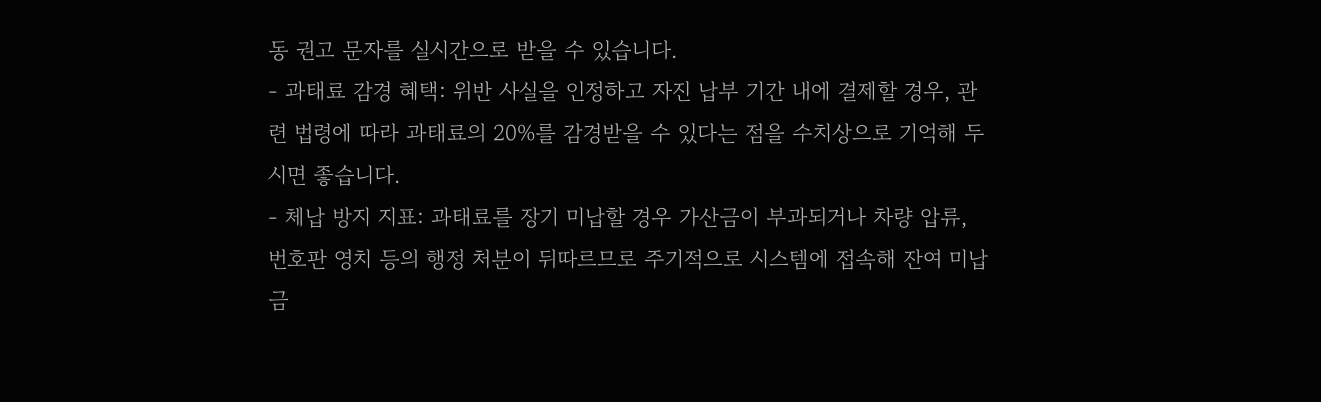동 권고 문자를 실시간으로 받을 수 있습니다.
- 과태료 감경 혜택: 위반 사실을 인정하고 자진 납부 기간 내에 결제할 경우, 관련 법령에 따라 과태료의 20%를 감경받을 수 있다는 점을 수치상으로 기억해 두시면 좋습니다.
- 체납 방지 지표: 과태료를 장기 미납할 경우 가산금이 부과되거나 차량 압류, 번호판 영치 등의 행정 처분이 뒤따르므로 주기적으로 시스템에 접속해 잔여 미납금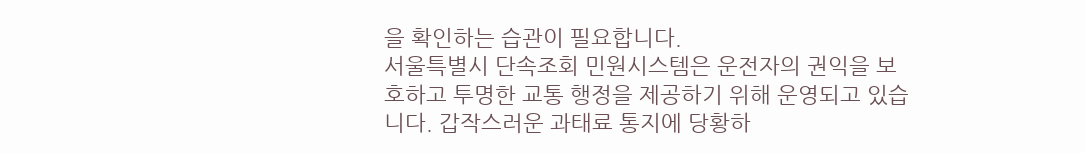을 확인하는 습관이 필요합니다.
서울특별시 단속조회 민원시스템은 운전자의 권익을 보호하고 투명한 교통 행정을 제공하기 위해 운영되고 있습니다. 갑작스러운 과태료 통지에 당황하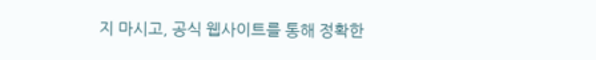지 마시고, 공식 웹사이트를 통해 정확한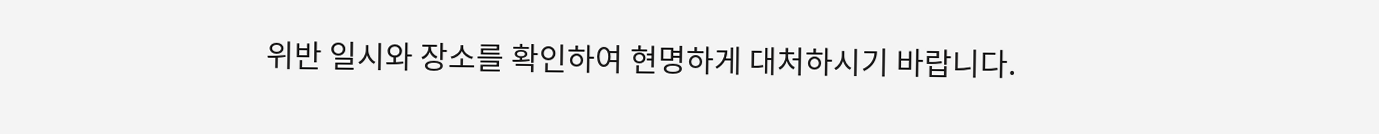위반 일시와 장소를 확인하여 현명하게 대처하시기 바랍니다.